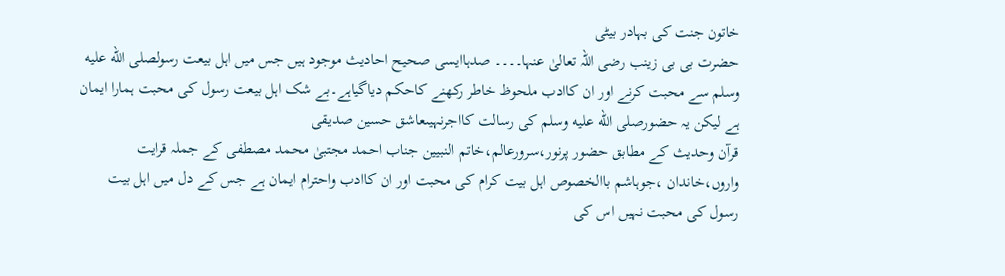خاتون جنت کی بہادر بیٹی
حضرت بی بی زینب رضی اللہ تعالیٰ عنہا۔۔۔۔ صدہاایسی صحیح احادیث موجود ہیں جس میں اہل بیعت رسولصلى الله عليه وسلم سے محبت کرنے اور ان کاادب ملحوظ خاطر رکھنے کاحکم دیاگیاہے۔بے شک اہل بیعت رسول کی محبت ہمارا ایمان ہے لیکن یہ حضورصلى الله عليه وسلم کی رسالت کااجرنہیںعاشق حسین صدیقی
قرآن وحدیث کے مطابق حضور پرنور،سرورعالم،خاتم النبیین جناب احمد مجتبیٰ محمد مصطفی کے جملہ قرایت واروں،خاندان ،جوہاشم باالخصوص اہل بیت کرام کی محبت اور ان کاادب واحترام ایمان ہے جس کے دل میں اہل بیت رسول کی محبت نہیں اس کی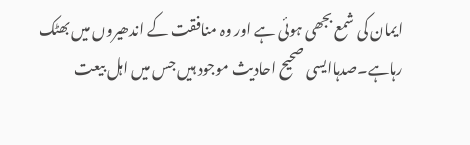ایمان کی شمع بجھی ہوئی ہے اور وہ منافقت کے اندھیروں میں بھٹک رہاہے۔صدہاایسی صحیح احادیث موجود ہیں جس میں اہل بیعت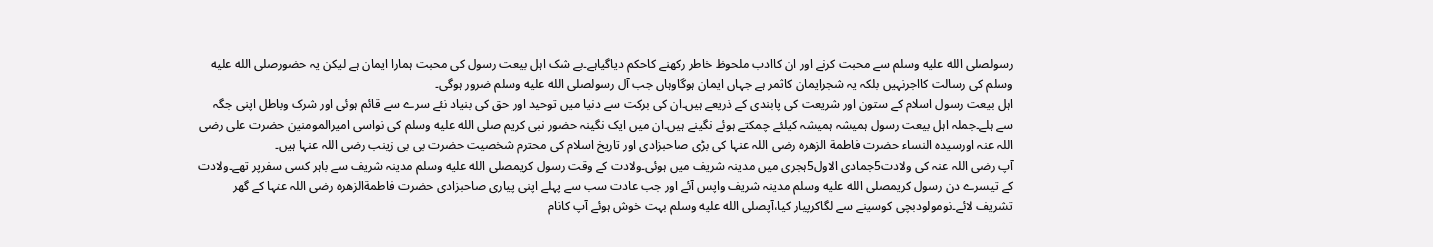رسولصلى الله عليه وسلم سے محبت کرنے اور ان کاادب ملحوظ خاطر رکھنے کاحکم دیاگیاہے۔بے شک اہل بیعت رسول کی محبت ہمارا ایمان ہے لیکن یہ حضورصلى الله عليه وسلم کی رسالت کااجرنہیں بلکہ یہ شجرایمان کاثمر ہے جہاں ایمان ہوگاوہاں جب آل رسولصلى الله عليه وسلم ضرور ہوگی۔
اہل بیعت رسول اسلام کے ستون اور شریعت کی پابندی کے ذریعے ہیں۔ان کی برکت سے دنیا میں توحید اور حق کی بنیاد نئے سرے سے قائم ہوئی اور شرک وباطل اپنی جگہ سے ہلے۔جملہ اہل بیعت رسول ہمیشہ ہمیشہ کیلئے چمکتے ہوئے نگینے ہیں۔ان میں ایک نگینہ حضور نبی کریم صلى الله عليه وسلم کی نواسی امیرالمومنین حضرت علی رضی اللہ عنہ اورسیدہ النساء حضرت فاطمة الزھرہ رضی اللہ عنہا کی بڑی صاحبزادی اور تاریخ اسلام کی محترم شخصیت حضرت بی بی زینب رضی اللہ عنہا ہیں۔
آپ رضی اللہ عنہ کی ولادت5جمادی الاول5ہجری میں مدینہ شریف میں ہوئی۔ولادت کے وقت رسول کریمصلى الله عليه وسلم مدینہ شریف سے باہر کسی سفرپر تھے۔ولادت کے تیسرے دن رسول کریمصلى الله عليه وسلم مدینہ شریف واپس آئے اور جب عادت سب سے پہلے اپنی پیاری صاحبزادی حضرت فاطمةالزھرہ رضی اللہ عنہا کے گھر تشریف لائے۔نومولودبچی کوسینے سے لگاکرپیار کیا،آپصلى الله عليه وسلم بہت خوش ہوئے آپ کانام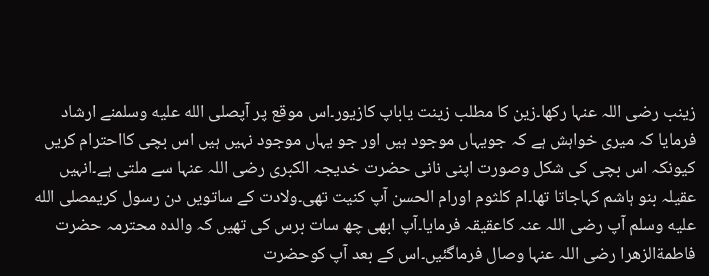زینب رضی اللہ عنہا رکھا۔زین کا مطلب زینت یاباپ کازیور۔اس موقع پر آپصلى الله عليه وسلمنے ارشاد فرمایا کہ میری خواہش ہے کہ جویہاں موجود ہیں اور جو یہاں موجود نہیں ہیں اس بچی کااحترام کریں کیونکہ اس بچی کی شکل وصورت اپنی نانی حضرت خدیجہ الکبری رضی اللہ عنہا سے ملتی ہے۔انہیں عقیلہ بنو ہاشم کہاجاتا تھا۔ام کلثوم اورام الحسن آپ کنیت تھی۔ولادت کے ساتویں دن رسول کریمصلى الله عليه وسلم آپ رضی اللہ عنہ کاعقیقہ فرمایا۔آپ ابھی چھ سات برس کی تھیں کہ والدہ محترمہ حضرت فاطمةالزھرا رضی اللہ عنہا وصال فرماگئیں۔اس کے بعد آپ کوحضرت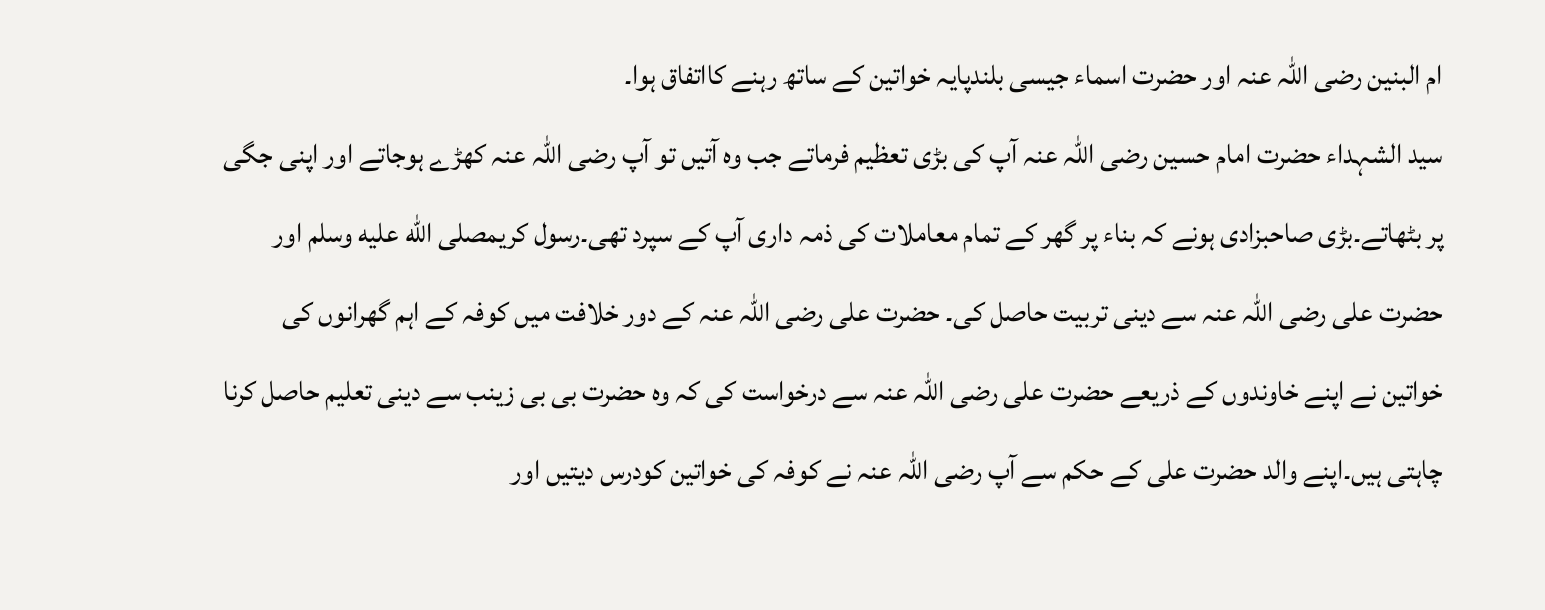ام البنین رضی اللہ عنہ اور حضرت اسماء جیسی بلندپایہ خواتین کے ساتھ رہنے کااتفاق ہوا۔
سید الشہداء حضرت امام حسین رضی اللہ عنہ آپ کی بڑی تعظیم فرماتے جب وہ آتیں تو آپ رضی اللہ عنہ کھڑے ہوجاتے اور اپنی جگی پر بٹھاتے۔بڑی صاحبزادی ہونے کہ بناء پر گھر کے تمام معاملات کی ذمہ داری آپ کے سپرد تھی۔رسول کریمصلى الله عليه وسلم اور حضرت علی رضی اللہ عنہ سے دینی تربیت حاصل کی۔ حضرت علی رضی اللہ عنہ کے دور خلافت میں کوفہ کے اہم گھرانوں کی خواتین نے اپنے خاوندوں کے ذریعے حضرت علی رضی اللہ عنہ سے درخواست کی کہ وہ حضرت بی بی زینب سے دینی تعلیم حاصل کرنا چاہتی ہیں۔اپنے والد حضرت علی کے حکم سے آپ رضی اللہ عنہ نے کوفہ کی خواتین کودرس دیتیں اور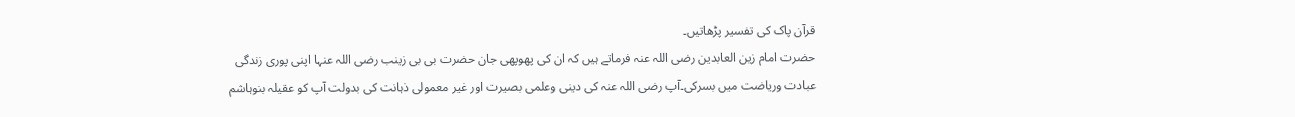قرآن پاک کی تفسیر پڑھاتیں۔
حضرت امام زین العابدین رضی اللہ عنہ فرماتے ہیں کہ ان کی پھوپھی جان حضرت بی بی زینب رضی اللہ عنہا اپنی پوری زندگی عبادت وریاضت میں بسرکی۔آپ رضی اللہ عنہ کی دینی وعلمی بصیرت اور غیر معمولی ذہانت کی بدولت آپ کو عقیلہ بنوہاشم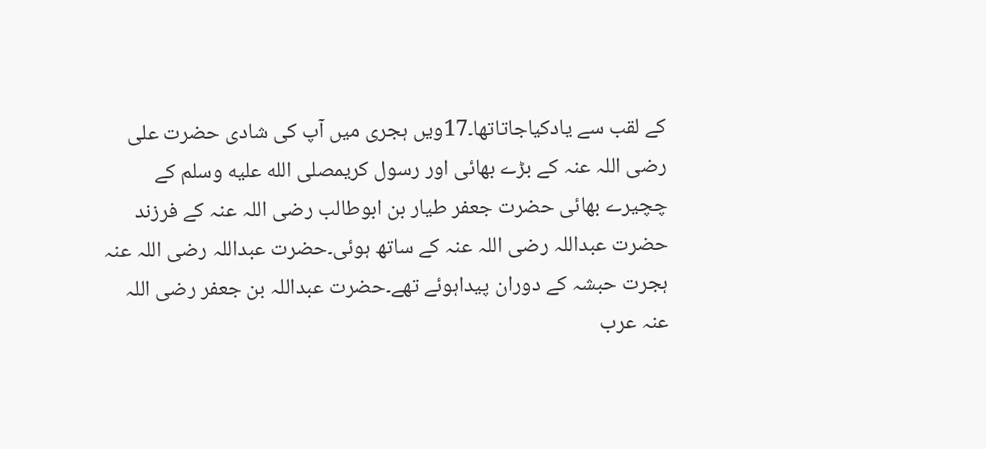کے لقب سے یادکیاجاتاتھا۔17ویں ہجری میں آپ کی شادی حضرت علی رضی اللہ عنہ کے بڑے بھائی اور رسول کریمصلى الله عليه وسلم کے چچیرے بھائی حضرت جعفر طیار بن ابوطالب رضی اللہ عنہ کے فرزند حضرت عبداللہ رضی اللہ عنہ کے ساتھ ہوئی۔حضرت عبداللہ رضی اللہ عنہ ہجرت حبشہ کے دوران پیداہوئے تھے۔حضرت عبداللہ بن جعفر رضی اللہ عنہ عرب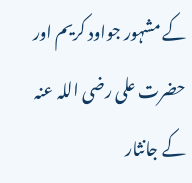کے مشہور جواود کریم اور حضرت علی رضی اللہ عنہ کے جانثار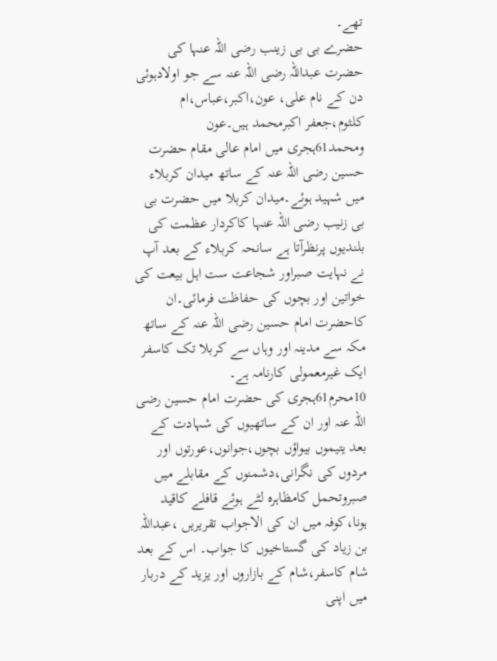تھے۔
حضرے بی بی زینب رضی اللہ عنہا کی حضرت عبداللہ رضی اللہ عنہ سے جو اولادہوئی دن کے نام علی، عون،اکبر،عباس،ام کلثوم،جعفر اکبرمحمد ہیں۔عون ومحمد61ہجری میں امام عالی مقام حضرت حسین رضی اللہ عنہ کے ساتھ میدان کربلاء میں شہید ہوئے۔میدان کربلا میں حضرت بی بی زنیب رضی اللہ عنہا کاکردار عظمت کی بلندیوں پرنظرآتا ہے سانحہ کربلاء کے بعد آپ نے نہایت صبراور شجاعت ست اہل بیعت کی خواتین اور بچوں کی حفاظت فرمائی۔ان کاحضرت امام حسین رضی اللہ عنہ کے ساتھ مکہ سے مدینہ اور وہاں سے کربلا تک کاسفر ایک غیرمعمولی کارنامہ ہے۔
10محرم61ہجری کی حضرت امام حسین رضی اللہ عنہ اور ان کے ساتھیوں کی شہادت کے بعد یتیموں بیواؤں بچوں،جوانوں،عورتوں اور مردوں کی نگرانی،دشمنوں کے مقابلے میں صبروتحمل کامظاہرہ لٹے ہوئے قافلے کاقید ہونا،کوفہ میں ان کی الاجواب تقریریں ،عبداللہ بن زیاد کی گستاخیوں کا جواب۔ اس کے بعد شام کاسفر،شام کے بازاروں اور یزید کے دربار میں اپنی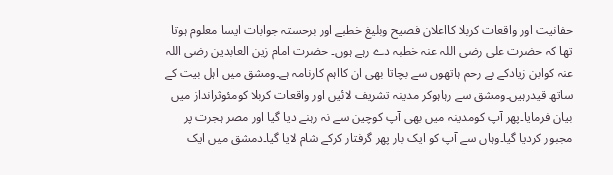حفانیت اور واقعات کربلا کااعلان فصیح وبلیغ خطبے اور برحستہ جوابات ایسا معلوم ہوتا تھا کہ حضرت علی رضی اللہ عنہ خطبہ دے رہے ہوں۔ حضرت امام زین العابدین رضی اللہ عنہ کوابن زیادکے بے رحم ہاتھوں سے بچاتا بھی ان کااہم کارنامہ ہے۔ومشق میں اہل بیت کے ساتھ قیدرہیں۔ومشق سے رہاہوکر مدینہ تشریف لائیں اور واقعات کربلا کومئوثرانداز میں بیان فرمایا۔پھر آپ کومدینہ میں بھی آپ کوچین سے نہ رہنے دیا گیا اور مصر ہجرت پر مجبور کردیا گیا۔وہاں سے آپ کو ایک بار پھر گرفتار کرکے شام لایا گیا۔دمشق میں ایک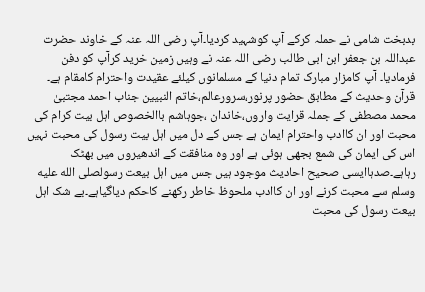بدبخت شامی نے حملہ کرکے آپ کوشہید کردیا۔آپ رضی اللہ عنہ کے خاوند حضرت عبداللہ بن جعفر ابن ابی طالب رضی اللہ عنہ نے وہیں زمین خرید کرآپ کو دفن فرمادیا۔ آپ کامزار مبارک تمام دنیا کے مسلمانوں کیلئے عقیدت واحترام کامقام ہے۔
قرآن وحدیث کے مطابق حضور پرنور،سرورعالم،خاتم النبیین جناب احمد مجتبیٰ محمد مصطفی کے جملہ قرایت واروں،خاندان ،جوہاشم باالخصوص اہل بیت کرام کی محبت اور ان کاادب واحترام ایمان ہے جس کے دل میں اہل بیت رسول کی محبت نہیں اس کی ایمان کی شمع بجھی ہوئی ہے اور وہ منافقت کے اندھیروں میں بھٹک رہاہے۔صدہاایسی صحیح احادیث موجود ہیں جس میں اہل بیعت رسولصلى الله عليه وسلم سے محبت کرنے اور ان کاادب ملحوظ خاطر رکھنے کاحکم دیاگیاہے۔بے شک اہل بیعت رسول کی محبت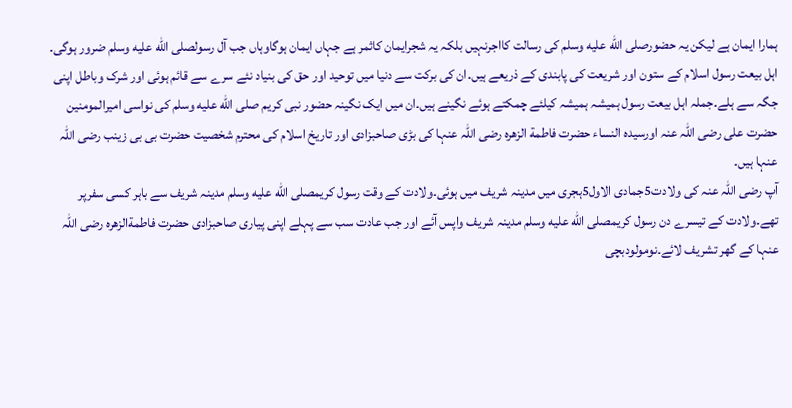ہمارا ایمان ہے لیکن یہ حضورصلى الله عليه وسلم کی رسالت کااجرنہیں بلکہ یہ شجرایمان کاثمر ہے جہاں ایمان ہوگاوہاں جب آل رسولصلى الله عليه وسلم ضرور ہوگی۔
اہل بیعت رسول اسلام کے ستون اور شریعت کی پابندی کے ذریعے ہیں۔ان کی برکت سے دنیا میں توحید اور حق کی بنیاد نئے سرے سے قائم ہوئی اور شرک وباطل اپنی جگہ سے ہلے۔جملہ اہل بیعت رسول ہمیشہ ہمیشہ کیلئے چمکتے ہوئے نگینے ہیں۔ان میں ایک نگینہ حضور نبی کریم صلى الله عليه وسلم کی نواسی امیرالمومنین حضرت علی رضی اللہ عنہ اورسیدہ النساء حضرت فاطمة الزھرہ رضی اللہ عنہا کی بڑی صاحبزادی اور تاریخ اسلام کی محترم شخصیت حضرت بی بی زینب رضی اللہ عنہا ہیں۔
آپ رضی اللہ عنہ کی ولادت5جمادی الاول5ہجری میں مدینہ شریف میں ہوئی۔ولادت کے وقت رسول کریمصلى الله عليه وسلم مدینہ شریف سے باہر کسی سفرپر تھے۔ولادت کے تیسرے دن رسول کریمصلى الله عليه وسلم مدینہ شریف واپس آئے اور جب عادت سب سے پہلے اپنی پیاری صاحبزادی حضرت فاطمةالزھرہ رضی اللہ عنہا کے گھر تشریف لائے۔نومولودبچی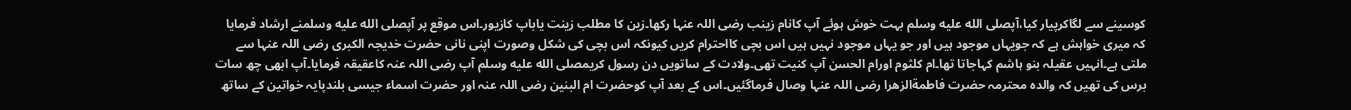کوسینے سے لگاکرپیار کیا،آپصلى الله عليه وسلم بہت خوش ہوئے آپ کانام زینب رضی اللہ عنہا رکھا۔زین کا مطلب زینت یاباپ کازیور۔اس موقع پر آپصلى الله عليه وسلمنے ارشاد فرمایا کہ میری خواہش ہے کہ جویہاں موجود ہیں اور جو یہاں موجود نہیں ہیں اس بچی کااحترام کریں کیونکہ اس بچی کی شکل وصورت اپنی نانی حضرت خدیجہ الکبری رضی اللہ عنہا سے ملتی ہے۔انہیں عقیلہ بنو ہاشم کہاجاتا تھا۔ام کلثوم اورام الحسن آپ کنیت تھی۔ولادت کے ساتویں دن رسول کریمصلى الله عليه وسلم آپ رضی اللہ عنہ کاعقیقہ فرمایا۔آپ ابھی چھ سات برس کی تھیں کہ والدہ محترمہ حضرت فاطمةالزھرا رضی اللہ عنہا وصال فرماگئیں۔اس کے بعد آپ کوحضرت ام البنین رضی اللہ عنہ اور حضرت اسماء جیسی بلندپایہ خواتین کے ساتھ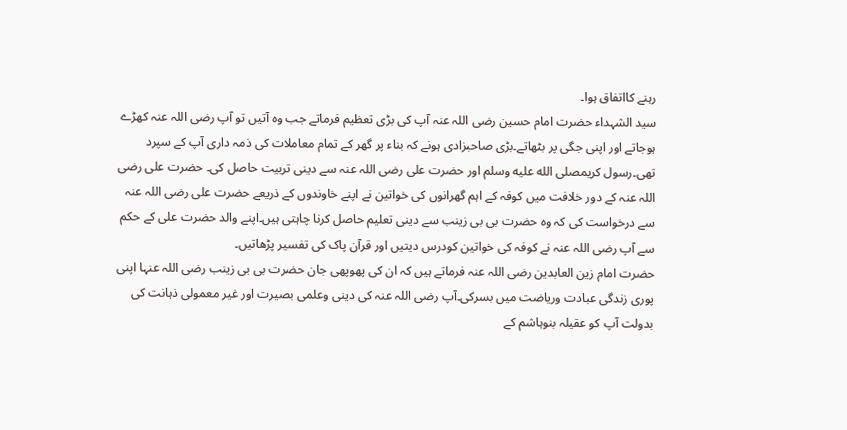رہنے کااتفاق ہوا۔
سید الشہداء حضرت امام حسین رضی اللہ عنہ آپ کی بڑی تعظیم فرماتے جب وہ آتیں تو آپ رضی اللہ عنہ کھڑے ہوجاتے اور اپنی جگی پر بٹھاتے۔بڑی صاحبزادی ہونے کہ بناء پر گھر کے تمام معاملات کی ذمہ داری آپ کے سپرد تھی۔رسول کریمصلى الله عليه وسلم اور حضرت علی رضی اللہ عنہ سے دینی تربیت حاصل کی۔ حضرت علی رضی اللہ عنہ کے دور خلافت میں کوفہ کے اہم گھرانوں کی خواتین نے اپنے خاوندوں کے ذریعے حضرت علی رضی اللہ عنہ سے درخواست کی کہ وہ حضرت بی بی زینب سے دینی تعلیم حاصل کرنا چاہتی ہیں۔اپنے والد حضرت علی کے حکم سے آپ رضی اللہ عنہ نے کوفہ کی خواتین کودرس دیتیں اور قرآن پاک کی تفسیر پڑھاتیں۔
حضرت امام زین العابدین رضی اللہ عنہ فرماتے ہیں کہ ان کی پھوپھی جان حضرت بی بی زینب رضی اللہ عنہا اپنی پوری زندگی عبادت وریاضت میں بسرکی۔آپ رضی اللہ عنہ کی دینی وعلمی بصیرت اور غیر معمولی ذہانت کی بدولت آپ کو عقیلہ بنوہاشم کے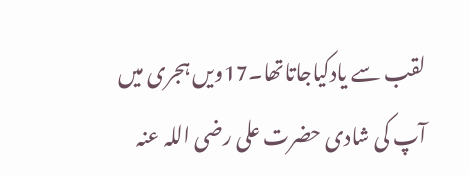لقب سے یادکیاجاتاتھا۔17ویں ہجری میں آپ کی شادی حضرت علی رضی اللہ عنہ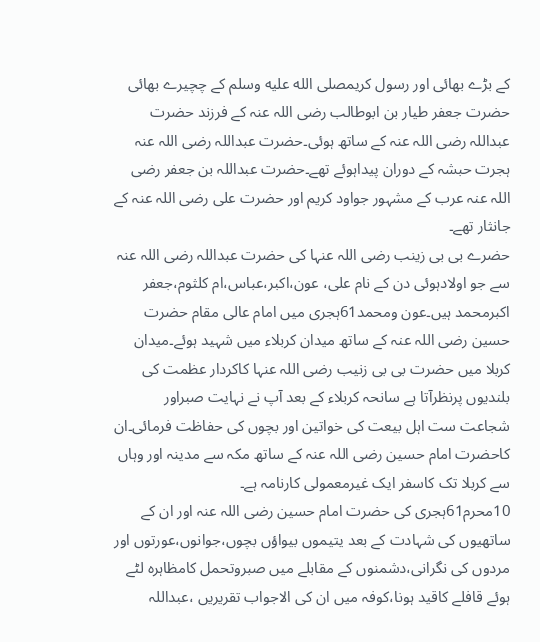کے بڑے بھائی اور رسول کریمصلى الله عليه وسلم کے چچیرے بھائی حضرت جعفر طیار بن ابوطالب رضی اللہ عنہ کے فرزند حضرت عبداللہ رضی اللہ عنہ کے ساتھ ہوئی۔حضرت عبداللہ رضی اللہ عنہ ہجرت حبشہ کے دوران پیداہوئے تھے۔حضرت عبداللہ بن جعفر رضی اللہ عنہ عرب کے مشہور جواود کریم اور حضرت علی رضی اللہ عنہ کے جانثار تھے۔
حضرے بی بی زینب رضی اللہ عنہا کی حضرت عبداللہ رضی اللہ عنہ سے جو اولادہوئی دن کے نام علی، عون،اکبر،عباس،ام کلثوم،جعفر اکبرمحمد ہیں۔عون ومحمد61ہجری میں امام عالی مقام حضرت حسین رضی اللہ عنہ کے ساتھ میدان کربلاء میں شہید ہوئے۔میدان کربلا میں حضرت بی بی زنیب رضی اللہ عنہا کاکردار عظمت کی بلندیوں پرنظرآتا ہے سانحہ کربلاء کے بعد آپ نے نہایت صبراور شجاعت ست اہل بیعت کی خواتین اور بچوں کی حفاظت فرمائی۔ان کاحضرت امام حسین رضی اللہ عنہ کے ساتھ مکہ سے مدینہ اور وہاں سے کربلا تک کاسفر ایک غیرمعمولی کارنامہ ہے۔
10محرم61ہجری کی حضرت امام حسین رضی اللہ عنہ اور ان کے ساتھیوں کی شہادت کے بعد یتیموں بیواؤں بچوں،جوانوں،عورتوں اور مردوں کی نگرانی،دشمنوں کے مقابلے میں صبروتحمل کامظاہرہ لٹے ہوئے قافلے کاقید ہونا،کوفہ میں ان کی الاجواب تقریریں ،عبداللہ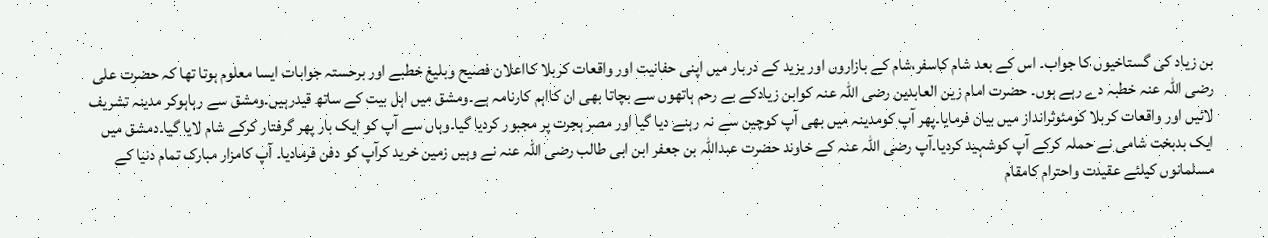بن زیاد کی گستاخیوں کا جواب۔ اس کے بعد شام کاسفر،شام کے بازاروں اور یزید کے دربار میں اپنی حفانیت اور واقعات کربلا کااعلان فصیح وبلیغ خطبے اور برحستہ جوابات ایسا معلوم ہوتا تھا کہ حضرت علی رضی اللہ عنہ خطبہ دے رہے ہوں۔ حضرت امام زین العابدین رضی اللہ عنہ کوابن زیادکے بے رحم ہاتھوں سے بچاتا بھی ان کااہم کارنامہ ہے۔ومشق میں اہل بیت کے ساتھ قیدرہیں۔ومشق سے رہاہوکر مدینہ تشریف لائیں اور واقعات کربلا کومئوثرانداز میں بیان فرمایا۔پھر آپ کومدینہ میں بھی آپ کوچین سے نہ رہنے دیا گیا اور مصر ہجرت پر مجبور کردیا گیا۔وہاں سے آپ کو ایک بار پھر گرفتار کرکے شام لایا گیا۔دمشق میں ایک بدبخت شامی نے حملہ کرکے آپ کوشہید کردیا۔آپ رضی اللہ عنہ کے خاوند حضرت عبداللہ بن جعفر ابن ابی طالب رضی اللہ عنہ نے وہیں زمین خرید کرآپ کو دفن فرمادیا۔ آپ کامزار مبارک تمام دنیا کے مسلمانوں کیلئے عقیدت واحترام کامقام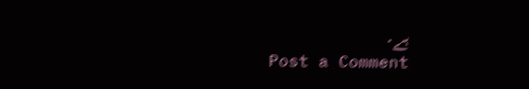ہے۔
Post a Comment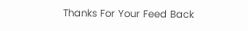Thanks For Your Feed Back